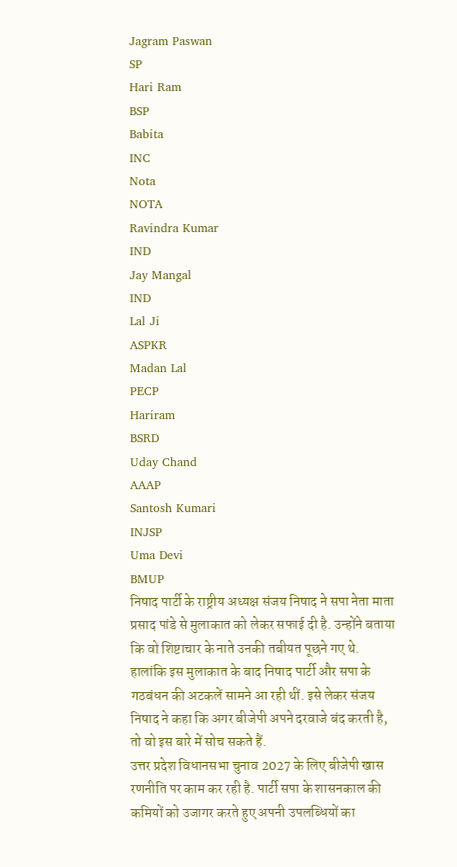Jagram Paswan
SP
Hari Ram
BSP
Babita
INC
Nota
NOTA
Ravindra Kumar
IND
Jay Mangal
IND
Lal Ji
ASPKR
Madan Lal
PECP
Hariram
BSRD
Uday Chand
AAAP
Santosh Kumari
INJSP
Uma Devi
BMUP
निषाद पार्टी के राष्ट्रीय अध्यक्ष संजय निषाद ने सपा नेता माता प्रसाद पांडे से मुलाकात को लेकर सफाई दी है. उन्होंने बताया कि वो शिष्टाचार के नाते उनकी तबीयत पूछने गए थे. हालांकि इस मुलाकात के बाद निषाद पार्टी और सपा के गठबंधन की अटकलें सामने आ रही थीं. इसे लेकर संजय निषाद ने कहा कि अगर बीजेपी अपने दरवाजे बंद करती है, तो वो इस बारे में सोच सकते हैं.
उत्तर प्रदेश विधानसभा चुनाव 2027 के लिए बीजेपी खास रणनीति पर काम कर रही है. पार्टी सपा के शासनकाल की कमियों को उजागर करते हुए अपनी उपलब्धियों का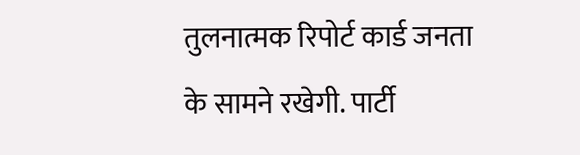तुलनात्मक रिपोर्ट कार्ड जनता के सामने रखेगी. पार्टी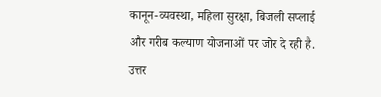कानून-व्यवस्था, महिला सुरक्षा, बिजली सप्लाई और गरीब कल्याण योजनाओं पर जोर दे रही है.
उत्तर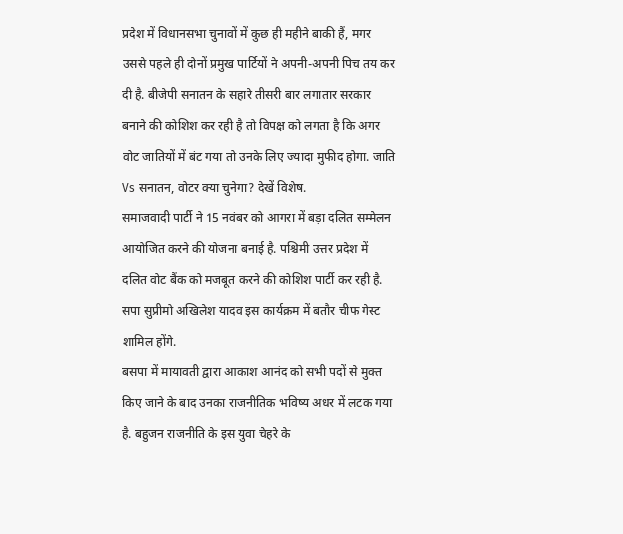प्रदेश में विधानसभा चुनावों में कुछ ही महीने बाकी हैं, मगर उससे पहले ही दोनों प्रमुख पार्टियों ने अपनी-अपनी पिच तय कर दी है. बीजेपी सनातन के सहारे तीसरी बार लगातार सरकार बनाने की कोशिश कर रही है तो विपक्ष को लगता है कि अगर वोट जातियों में बंट गया तो उनके लिए ज्यादा मुफीद होगा. जाति Vs सनातन, वोटर क्या चुनेगा? देखें विशेष.
समाजवादी पार्टी ने 15 नवंबर को आगरा में बड़ा दलित सम्मेलन आयोजित करने की योजना बनाई है. पश्चिमी उत्तर प्रदेश में दलित वोट बैंक को मजबूत करने की कोशिश पार्टी कर रही है. सपा सुप्रीमो अखिलेश यादव इस कार्यक्रम में बतौर चीफ गेस्ट शामिल होंगे.
बसपा में मायावती द्वारा आकाश आनंद को सभी पदों से मुक्त किए जाने के बाद उनका राजनीतिक भविष्य अधर में लटक गया है. बहुजन राजनीति के इस युवा चेहरे के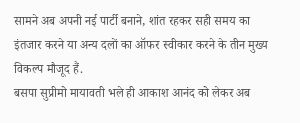सामने अब अपनी नई पार्टी बनाने, शांत रहकर सही समय का इंतजार करने या अन्य दलों का ऑफर स्वीकार करने के तीन मुख्य विकल्प मौजूद हैं.
बसपा सुप्रीमो मायावती भले ही आकाश आनंद को लेकर अब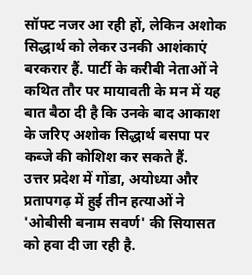सॉफ्ट नजर आ रही हों, लेकिन अशोक सिद्धार्थ को लेकर उनकी आशंकाएं बरकरार हैं. पार्टी के करीबी नेताओं ने कथित तौर पर मायावती के मन में यह बात बैठा दी है कि उनके बाद आकाश के जरिए अशोक सिद्धार्थ बसपा पर कब्जे की कोशिश कर सकते हैं.
उत्तर प्रदेश में गोंडा, अयोध्या और प्रतापगढ़ में हुई तीन हत्याओं ने 'ओबीसी बनाम सवर्ण' की सियासत को हवा दी जा रही है.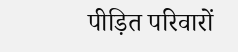पीड़ित परिवारों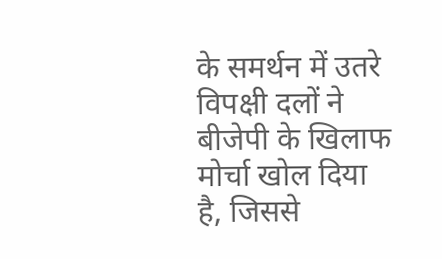के समर्थन में उतरे विपक्षी दलों ने बीजेपी के खिलाफ मोर्चा खोल दिया है, जिससे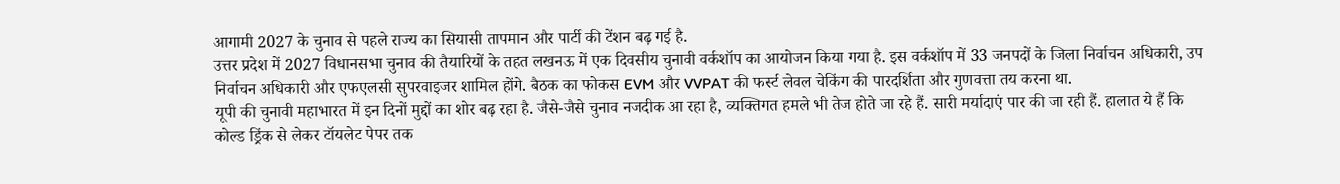आगामी 2027 के चुनाव से पहले राज्य का सियासी तापमान और पार्टी की टेंशन बढ़ गई है.
उत्तर प्रदेश में 2027 विधानसभा चुनाव की तैयारियों के तहत लखनऊ में एक दिवसीय चुनावी वर्कशॉप का आयोजन किया गया है. इस वर्कशॉप में 33 जनपदों के जिला निर्वाचन अधिकारी, उप निर्वाचन अधिकारी और एफएलसी सुपरवाइजर शामिल होंगे. बैठक का फोकस EVM और VVPAT की फर्स्ट लेवल चेकिंग की पारदर्शिता और गुणवत्ता तय करना था.
यूपी की चुनावी महाभारत में इन दिनों मुद्दों का शोर बढ़ रहा है. जैसे-जैसे चुनाव नजदीक आ रहा है, व्यक्तिगत हमले भी तेज होते जा रहे हैं. सारी मर्यादाएं पार की जा रही हैं. हालात ये हैं कि कोल्ड ड्रिंक से लेकर टॉयलेट पेपर तक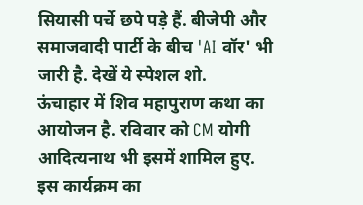सियासी पर्चे छपे पड़े हैं. बीजेपी और समाजवादी पार्टी के बीच 'AI वॉर' भी जारी है. देखें ये स्पेशल शो.
ऊंचाहार में शिव महापुराण कथा का आयोजन है. रविवार को CM योगी आदित्यनाथ भी इसमें शामिल हुए. इस कार्यक्रम का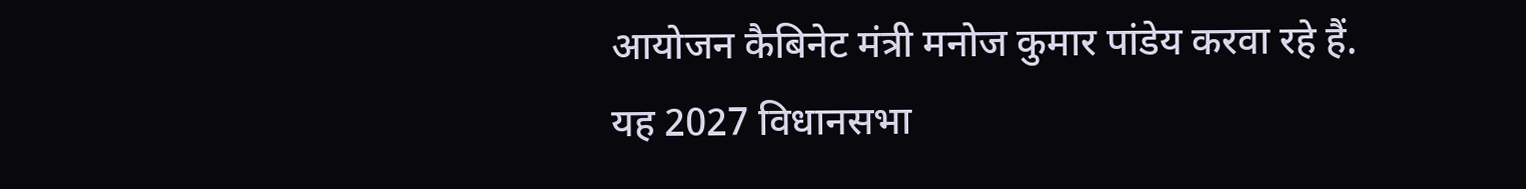आयोजन कैबिनेट मंत्री मनोज कुमार पांडेय करवा रहे हैं. यह 2027 विधानसभा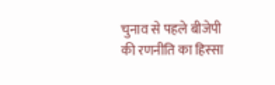चुनाव से पहले बीजेपी की रणनीति का हिस्सा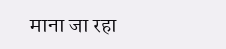माना जा रहा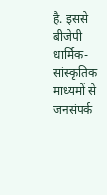है. इससे बीजेपी धार्मिक-सांस्कृतिक माध्यमों से जनसंपर्क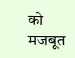को मजबूत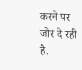करने पर जोर दे रही है.